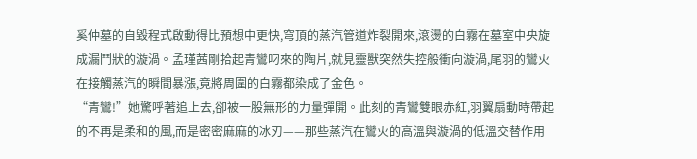奚仲墓的自毀程式啟動得比預想中更快,穹頂的蒸汽管道炸裂開來,滾燙的白霧在墓室中央旋成漏鬥狀的漩渦。孟瑾茜剛拾起青鸞叼來的陶片,就見靈獸突然失控般衝向漩渦,尾羽的鸞火在接觸蒸汽的瞬間暴漲,竟將周圍的白霧都染成了金色。
“青鸞!”她驚呼著追上去,卻被一股無形的力量彈開。此刻的青鸞雙眼赤紅,羽翼扇動時帶起的不再是柔和的風,而是密密麻麻的冰刃——那些蒸汽在鸞火的高溫與漩渦的低溫交替作用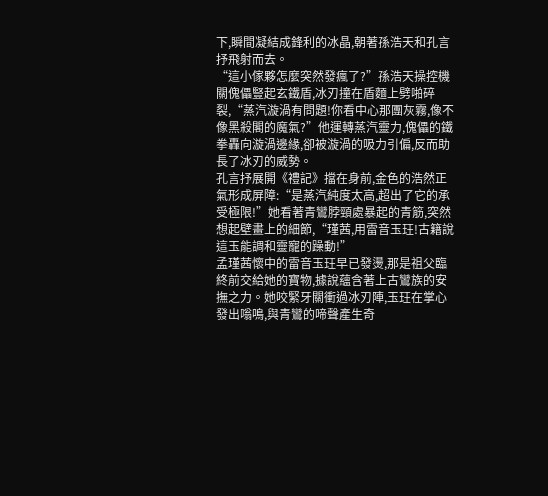下,瞬間凝結成鋒利的冰晶,朝著孫浩天和孔言抒飛射而去。
“這小傢夥怎麼突然發瘋了?”孫浩天操控機關傀儡豎起玄鐵盾,冰刃撞在盾麵上劈啪碎裂,“蒸汽漩渦有問題!你看中心那團灰霧,像不像黑殺閣的魔氣?”他運轉蒸汽靈力,傀儡的鐵拳轟向漩渦邊緣,卻被漩渦的吸力引偏,反而助長了冰刃的威勢。
孔言抒展開《禮記》擋在身前,金色的浩然正氣形成屏障:“是蒸汽純度太高,超出了它的承受極限!”她看著青鸞脖頸處暴起的青筋,突然想起壁畫上的細節,“瑾茜,用雷音玉玨!古籍說這玉能調和靈寵的躁動!”
孟瑾茜懷中的雷音玉玨早已發燙,那是祖父臨終前交給她的寶物,據說蘊含著上古鸞族的安撫之力。她咬緊牙關衝過冰刃陣,玉玨在掌心發出嗡鳴,與青鸞的啼聲產生奇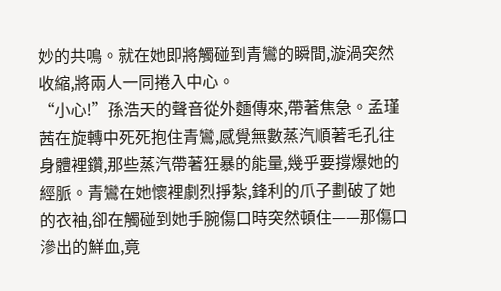妙的共鳴。就在她即將觸碰到青鸞的瞬間,漩渦突然收縮,將兩人一同捲入中心。
“小心!”孫浩天的聲音從外麵傳來,帶著焦急。孟瑾茜在旋轉中死死抱住青鸞,感覺無數蒸汽順著毛孔往身體裡鑽,那些蒸汽帶著狂暴的能量,幾乎要撐爆她的經脈。青鸞在她懷裡劇烈掙紮,鋒利的爪子劃破了她的衣袖,卻在觸碰到她手腕傷口時突然頓住——那傷口滲出的鮮血,竟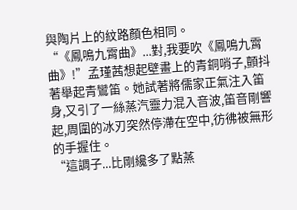與陶片上的紋路顏色相同。
“《鳳鳴九霄曲》...對,我要吹《鳳鳴九霄曲》!”孟瑾茜想起壁畫上的青銅哨子,顫抖著舉起青鸞笛。她試著將儒家正氣注入笛身,又引了一絲蒸汽靈力混入音波,笛音剛響起,周圍的冰刃突然停滯在空中,彷彿被無形的手握住。
“這調子...比剛纔多了點蒸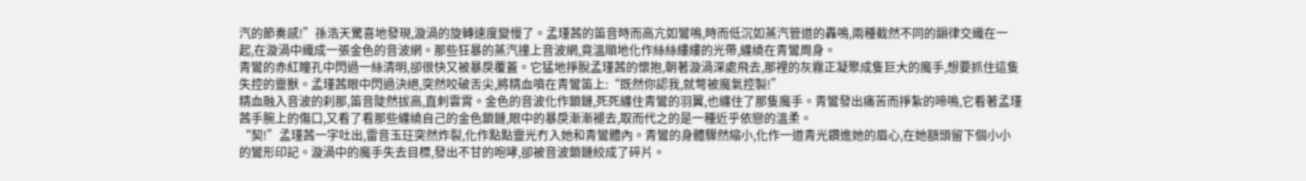汽的節奏感!”孫浩天驚喜地發現,漩渦的旋轉速度變慢了。孟瑾茜的笛音時而高亢如鸞鳴,時而低沉如蒸汽管道的轟鳴,兩種截然不同的韻律交織在一起,在漩渦中織成一張金色的音波網。那些狂暴的蒸汽撞上音波網,竟溫順地化作絲絲縷縷的光帶,纏繞在青鸞周身。
青鸞的赤紅瞳孔中閃過一絲清明,卻很快又被暴戾覆蓋。它猛地掙脫孟瑾茜的懷抱,朝著漩渦深處飛去,那裡的灰霧正凝聚成隻巨大的魔手,想要抓住這隻失控的靈獸。孟瑾茜眼中閃過決絕,突然咬破舌尖,將精血噴在青鸞笛上:“既然你認我,就彆被魔氣控製!”
精血融入音波的刹那,笛音陡然拔高,直刺雲霄。金色的音波化作鎖鏈,死死纏住青鸞的羽翼,也纏住了那隻魔手。青鸞發出痛苦而掙紮的啼鳴,它看著孟瑾茜手腕上的傷口,又看了看那些纏繞自己的金色鎖鏈,眼中的暴戾漸漸褪去,取而代之的是一種近乎依戀的溫柔。
“契!”孟瑾茜一字吐出,雷音玉玨突然炸裂,化作點點靈光冇入她和青鸞體內。青鸞的身體驟然縮小,化作一道青光鑽進她的眉心,在她額頭留下個小小的鸞形印記。漩渦中的魔手失去目標,發出不甘的咆哮,卻被音波鎖鏈絞成了碎片。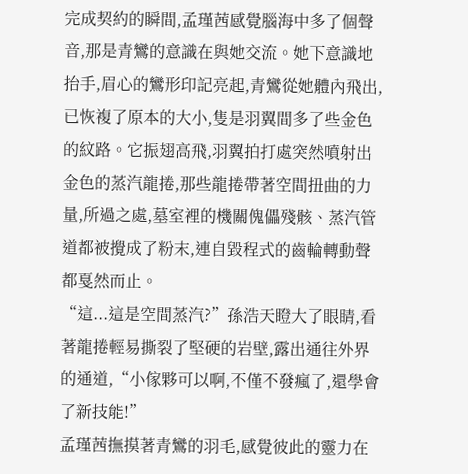完成契約的瞬間,孟瑾茜感覺腦海中多了個聲音,那是青鸞的意識在與她交流。她下意識地抬手,眉心的鸞形印記亮起,青鸞從她體內飛出,已恢複了原本的大小,隻是羽翼間多了些金色的紋路。它振翅高飛,羽翼拍打處突然噴射出金色的蒸汽龍捲,那些龍捲帶著空間扭曲的力量,所過之處,墓室裡的機關傀儡殘骸、蒸汽管道都被攪成了粉末,連自毀程式的齒輪轉動聲都戛然而止。
“這...這是空間蒸汽?”孫浩天瞪大了眼睛,看著龍捲輕易撕裂了堅硬的岩壁,露出通往外界的通道,“小傢夥可以啊,不僅不發瘋了,還學會了新技能!”
孟瑾茜撫摸著青鸞的羽毛,感覺彼此的靈力在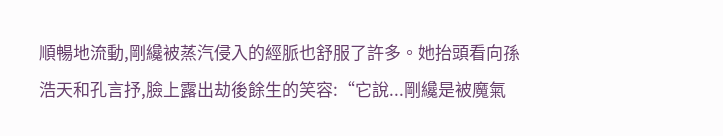順暢地流動,剛纔被蒸汽侵入的經脈也舒服了許多。她抬頭看向孫浩天和孔言抒,臉上露出劫後餘生的笑容:“它說...剛纔是被魔氣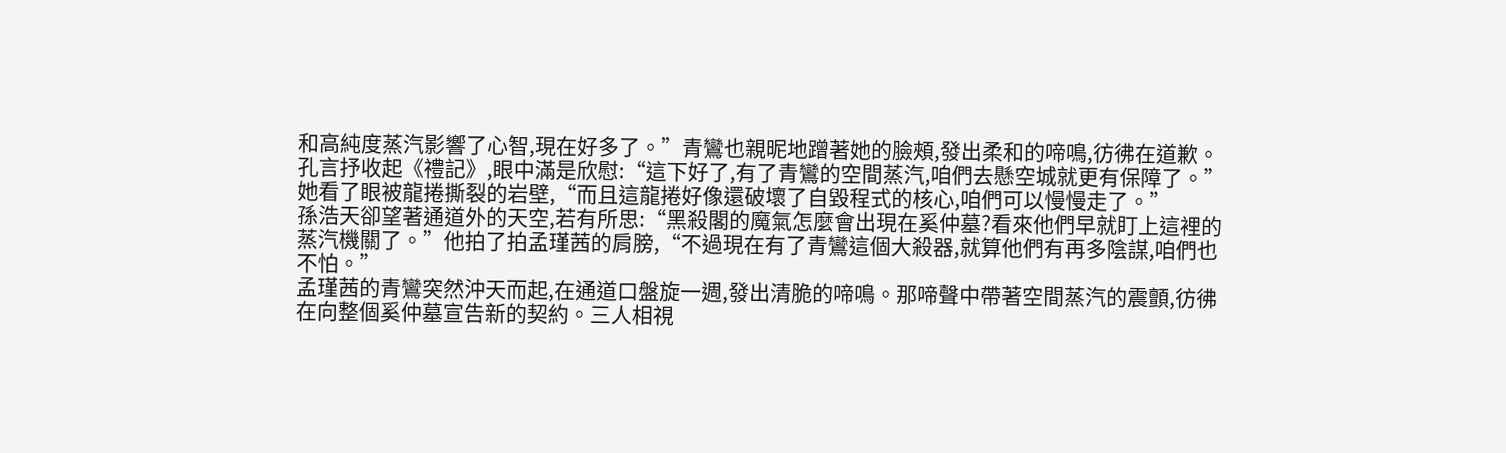和高純度蒸汽影響了心智,現在好多了。”青鸞也親昵地蹭著她的臉頰,發出柔和的啼鳴,彷彿在道歉。
孔言抒收起《禮記》,眼中滿是欣慰:“這下好了,有了青鸞的空間蒸汽,咱們去懸空城就更有保障了。”她看了眼被龍捲撕裂的岩壁,“而且這龍捲好像還破壞了自毀程式的核心,咱們可以慢慢走了。”
孫浩天卻望著通道外的天空,若有所思:“黑殺閣的魔氣怎麼會出現在奚仲墓?看來他們早就盯上這裡的蒸汽機關了。”他拍了拍孟瑾茜的肩膀,“不過現在有了青鸞這個大殺器,就算他們有再多陰謀,咱們也不怕。”
孟瑾茜的青鸞突然沖天而起,在通道口盤旋一週,發出清脆的啼鳴。那啼聲中帶著空間蒸汽的震顫,彷彿在向整個奚仲墓宣告新的契約。三人相視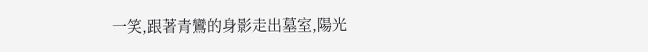一笑,跟著青鸞的身影走出墓室,陽光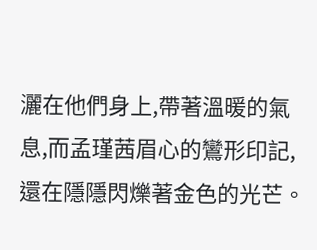灑在他們身上,帶著溫暖的氣息,而孟瑾茜眉心的鸞形印記,還在隱隱閃爍著金色的光芒。